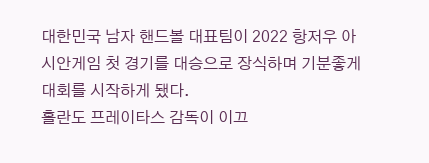대한민국 남자 핸드볼 대표팀이 2022 항저우 아시안게임 첫 경기를 대승으로 장식하며 기분좋게 대회를 시작하게 됐다.
홀란도 프레이타스 감독이 이끄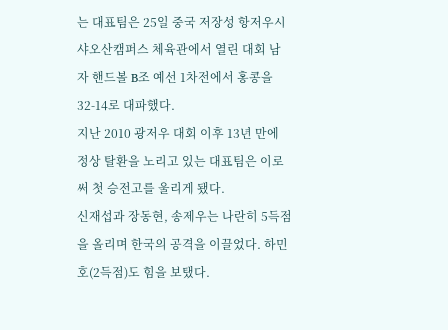는 대표팀은 25일 중국 저장성 항저우시 샤오산캠퍼스 체육관에서 열린 대회 남자 핸드볼 B조 예선 1차전에서 홍콩을 32-14로 대파했다.
지난 2010 광저우 대회 이후 13년 만에 정상 탈환을 노리고 있는 대표팀은 이로써 첫 승전고를 울리게 됐다.
신재섭과 장동현, 송제우는 나란히 5득점을 올리며 한국의 공격을 이끌었다. 하민호(2득점)도 힘을 보탰다.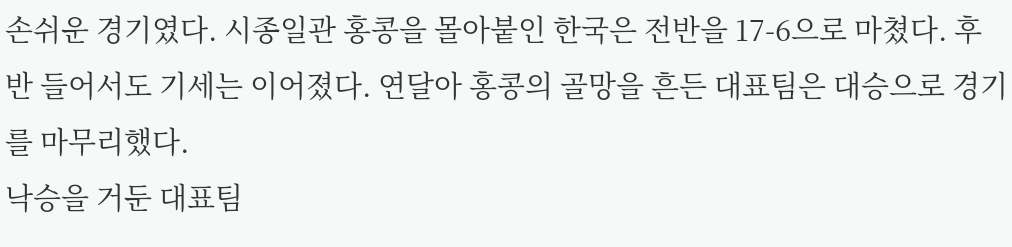손쉬운 경기였다. 시종일관 홍콩을 몰아붙인 한국은 전반을 17-6으로 마쳤다. 후반 들어서도 기세는 이어졌다. 연달아 홍콩의 골망을 흔든 대표팀은 대승으로 경기를 마무리했다.
낙승을 거둔 대표팀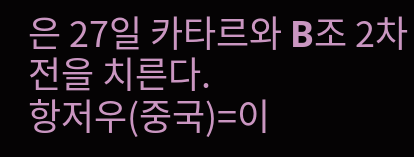은 27일 카타르와 B조 2차전을 치른다.
항저우(중국)=이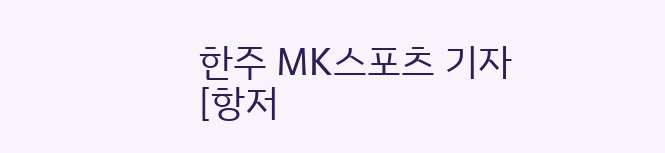한주 MK스포츠 기자
[항저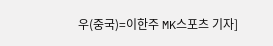우(중국)=이한주 MK스포츠 기자]